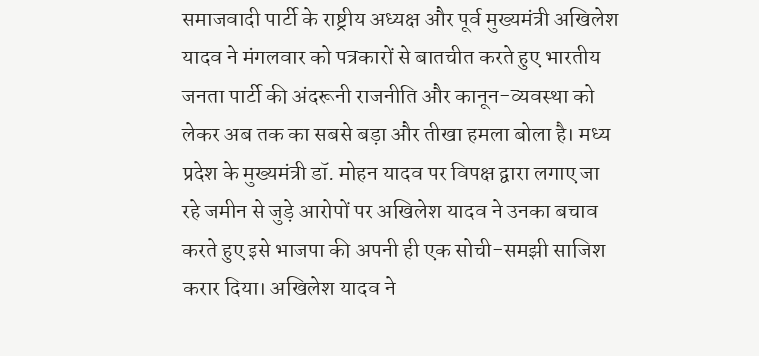समाजवादी पार्टी के राष्ट्रीय अध्यक्ष और पूर्व मुख्यमंत्री अखिलेश यादव ने मंगलवार को पत्रकारों से बातचीत करते हुए भारतीय जनता पार्टी की अंदरूनी राजनीति और कानून-व्यवस्था को लेकर अब तक का सबसे बड़ा और तीखा हमला बोला है। मध्य प्रदेश के मुख्यमंत्री डॉ. मोहन यादव पर विपक्ष द्वारा लगाए जा रहे जमीन से जुड़े आरोपों पर अखिलेश यादव ने उनका बचाव करते हुए इसे भाजपा की अपनी ही एक सोची-समझी साजिश करार दिया। अखिलेश यादव ने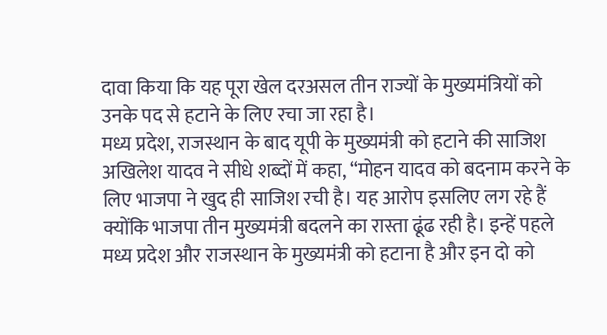दावा किया कि यह पूरा खेल दरअसल तीन राज्यों के मुख्यमंत्रियों को उनके पद से हटाने के लिए रचा जा रहा है।
मध्य प्रदेश, राजस्थान के बाद यूपी के मुख्यमंत्री को हटाने की साजिश
अखिलेश यादव ने सीधे शब्दों में कहा, “मोहन यादव को बदनाम करने के लिए भाजपा ने खुद ही साजिश रची है। यह आरोप इसलिए लग रहे हैं क्योंकि भाजपा तीन मुख्यमंत्री बदलने का रास्ता ढूंढ रही है। इन्हें पहले मध्य प्रदेश और राजस्थान के मुख्यमंत्री को हटाना है और इन दो को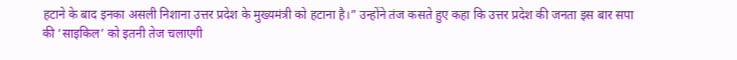हटाने के बाद इनका असली निशाना उत्तर प्रदेश के मुख्यमंत्री को हटाना है।” उन्होंने तंज कसते हुए कहा कि उत्तर प्रदेश की जनता इस बार सपा की ‘साइकिल’ को इतनी तेज चलाएगी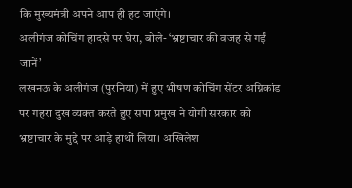कि मुख्यमंत्री अपने आप ही हट जाएंगे।
अलीगंज कोचिंग हादसे पर घेरा, बोले- ‘भ्रष्टाचार की वजह से गईं जानें’
लखनऊ के अलीगंज (पुरनिया) में हुए भीषण कोचिंग सेंटर अग्निकांड पर गहरा दुख व्यक्त करते हुए सपा प्रमुख ने योगी सरकार को भ्रष्टाचार के मुद्दे पर आड़े हाथों लिया। अखिलेश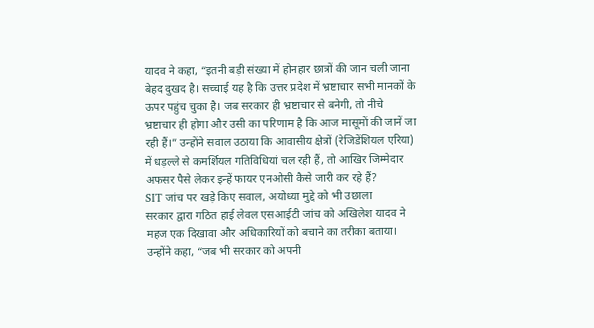यादव ने कहा, “इतनी बड़ी संख्या में होनहार छात्रों की जान चली जाना बेहद दुखद है। सच्चाई यह है कि उत्तर प्रदेश में भ्रष्टाचार सभी मानकों के ऊपर पहुंच चुका है। जब सरकार ही भ्रष्टाचार से बनेगी, तो नीचे भ्रष्टाचार ही होगा और उसी का परिणाम है कि आज मासूमों की जानें जा रही हैं।” उन्होंने सवाल उठाया कि आवासीय क्षेत्रों (रेजिडेंशियल एरिया) में धड़ल्ले से कमर्शियल गतिविधियां चल रही हैं, तो आखिर जिम्मेदार अफसर पैसे लेकर इन्हें फायर एनओसी कैसे जारी कर रहे हैं?
SIT जांच पर खड़े किए सवाल, अयोध्या मुद्दे को भी उछाला
सरकार द्वारा गठित हाई लेवल एसआईटी जांच को अखिलेश यादव ने महज एक दिखावा और अधिकारियों को बचाने का तरीका बताया। उन्होंने कहा, “जब भी सरकार को अपनी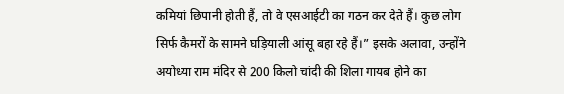कमियां छिपानी होती हैं, तो वे एसआईटी का गठन कर देते हैं। कुछ लोग सिर्फ कैमरों के सामने घड़ियाली आंसू बहा रहे हैं।” इसके अलावा, उन्होंने अयोध्या राम मंदिर से 200 किलो चांदी की शिला गायब होने का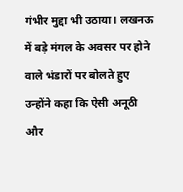गंभीर मुद्दा भी उठाया। लखनऊ में बड़े मंगल के अवसर पर होने वाले भंडारों पर बोलते हुए उन्होंने कहा कि ऐसी अनूठी और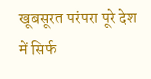खूबसूरत परंपरा पूरे देश में सिर्फ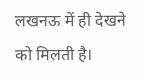लखनऊ में ही देखने को मिलती है।